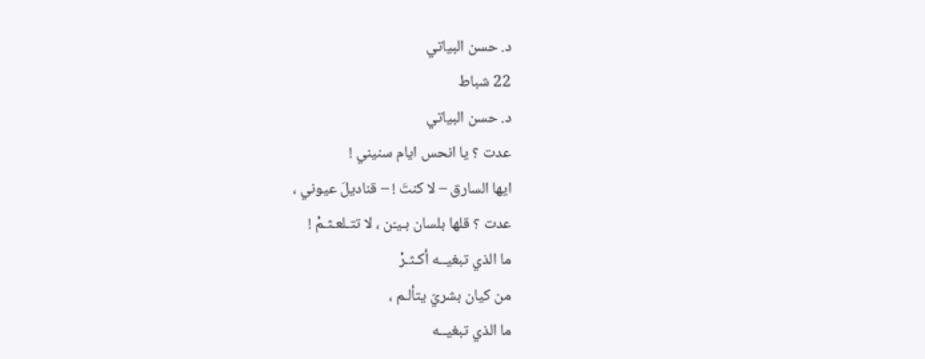د. حسن البياتي
22 شباط
د. حسن البياتي
عدت ؟ يا انحس ايام سنيني !
ايها السارق – لا كنتَ ! – قناديلَ عيوني ،
عدت ؟ قلها بلسان بـيـّن ، لا تتـلعـثـمْ !
ما الذي تبغيــه أكـثـرْ
من كيان بشريّ يتألـم ،
ما الذي تبغيــه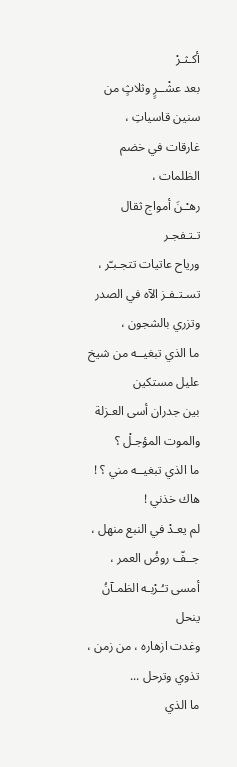أكـثـرْ
بعد عشْــرٍ وثلاثٍ من سنين قاسياتِ ،
غارقات في خضم الظلمات ،
رهـْـنَ أمواج ثقال تـتـفجـر
ورياح عاتيات تتجـبـّر ،
تسـتـفـز الآه في الصدر وتزري بالشجون ،
ما الذي تبغيــه من شيخ عليل مستكين
بين جدران أسى العـزلة والموت المؤجـلْ ؟
ما الذي تبغيــه مني ؟ !
هاك خذني !
لم يعـدْ في النبع منهل ،
جــفّ روضُ العمر ، أمسى تـُـرْبـه الظمـآنُ ينحل
وغدت ازهاره ، من زمن ، تذوي وترحل ...
ما الذي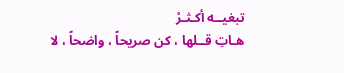تبغيــه أكـثـرْ
هـاتِ قــلها ، كن صريحاً ، واضحاً ، لا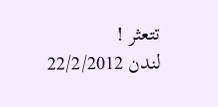تتعثر !
لندن 22/2/2012